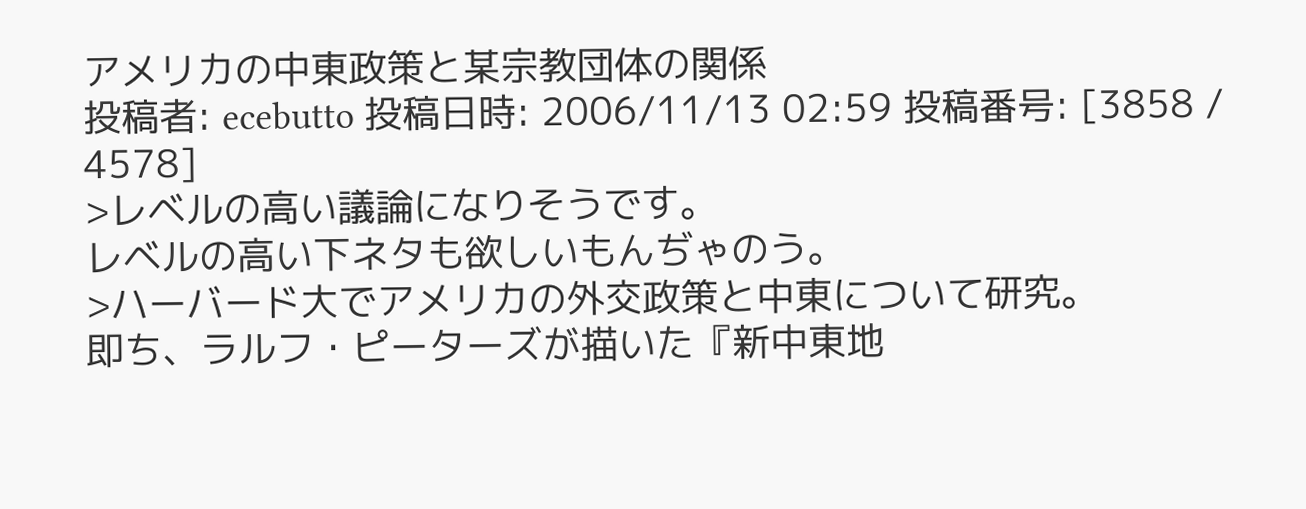アメリカの中東政策と某宗教団体の関係
投稿者: ecebutto 投稿日時: 2006/11/13 02:59 投稿番号: [3858 / 4578]
>レベルの高い議論になりそうです。
レベルの高い下ネタも欲しいもんぢゃのう。
>ハーバード大でアメリカの外交政策と中東について研究。
即ち、ラルフ・ピーターズが描いた『新中東地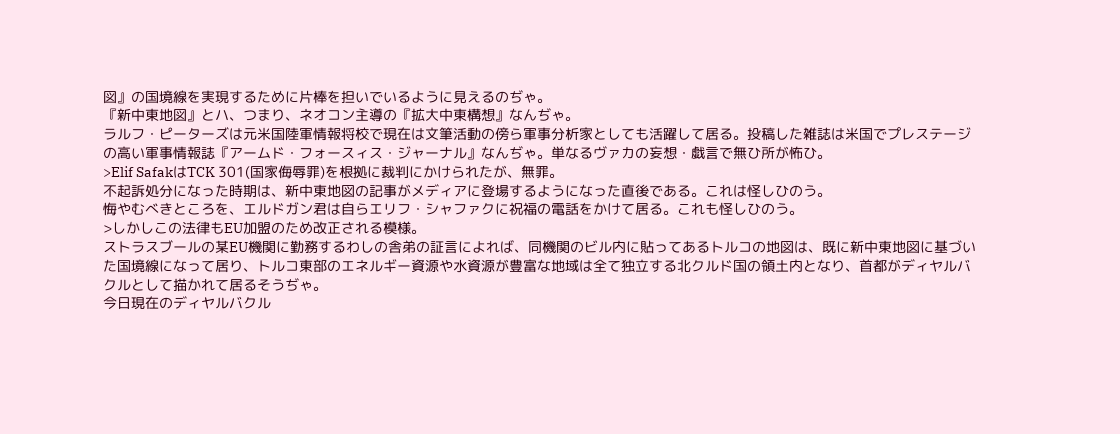図』の国境線を実現するために片棒を担いでいるように見えるのぢゃ。
『新中東地図』とハ、つまり、ネオコン主導の『拡大中東構想』なんぢゃ。
ラルフ・ピーターズは元米国陸軍情報将校で現在は文筆活動の傍ら軍事分析家としても活躍して居る。投稿した雑誌は米国でプレステージの高い軍事情報誌『アームド・フォースィス・ジャーナル』なんぢゃ。単なるヴァカの妄想・戯言で無ひ所が怖ひ。
>Elif SafakはTCK 301(国家侮辱罪)を根拠に裁判にかけられたが、無罪。
不起訴処分になった時期は、新中東地図の記事がメディアに登場するようになった直後である。これは怪しひのう。
悔やむべきところを、エルドガン君は自らエリフ・シャファクに祝福の電話をかけて居る。これも怪しひのう。
>しかしこの法律もEU加盟のため改正される模様。
ストラスブールの某EU機関に勤務するわしの舎弟の証言によれば、同機関のビル内に貼ってあるトルコの地図は、既に新中東地図に基づいた国境線になって居り、トルコ東部のエネルギー資源や水資源が豊富な地域は全て独立する北クルド国の領土内となり、首都がディヤルバクルとして描かれて居るそうぢゃ。
今日現在のディヤルバクル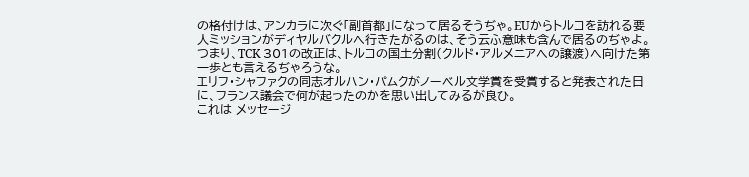の格付けは、アンカラに次ぐ「副首都」になって居るそうぢゃ。EUからトルコを訪れる要人ミッションがディヤルバクルへ行きたがるのは、そう云ふ意味も含んで居るのぢゃよ。
つまり、TCK 301の改正は、トルコの国土分割(クルド・アルメニアへの譲渡)へ向けた第一歩とも言えるぢゃろうな。
エリフ・シャファクの同志オルハン・パムクがノーベル文学賞を受賞すると発表された日に、フランス議会で何が起ったのかを思い出してみるが良ひ。
これは メッセージ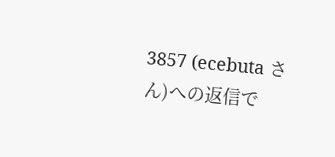3857 (ecebuta さん)への返信で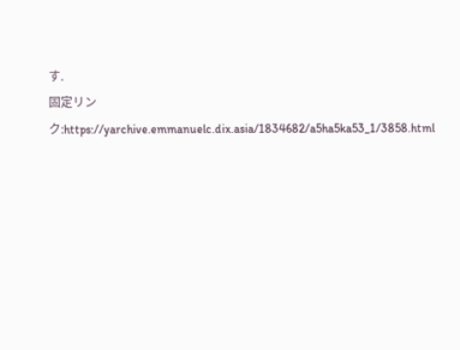す.
固定リンク:https://yarchive.emmanuelc.dix.asia/1834682/a5ha5ka53_1/3858.html